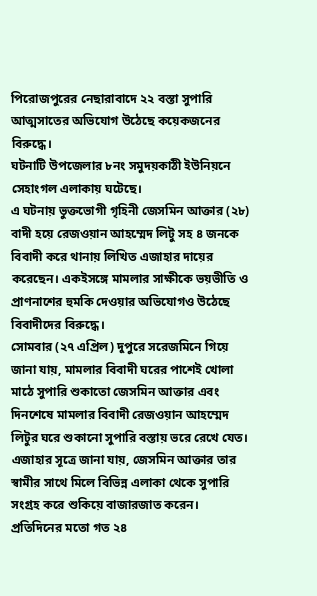পিরোজপুরের নেছারাবাদে ২২ বস্তা সুপারি আত্মসাতের অভিযোগ উঠেছে কয়েকজনের বিরুদ্ধে।
ঘটনাটি উপজেলার ৮নং সমুদয়কাঠী ইউনিয়নে সেহাংগল এলাকায় ঘটেছে।
এ ঘটনায় ভুক্তভোগী গৃহিনী জেসমিন আক্তার (২৮) বাদী হয়ে রেজওয়ান আহম্মেদ লিটু সহ ৪ জনকে বিবাদী করে থানায় লিখিত এজাহার দায়ের করেছেন। একইসঙ্গে মামলার সাক্ষীকে ভয়ভীতি ও প্রাণনাশের হুমকি দেওয়ার অভিযোগও উঠেছে বিবাদীদের বিরুদ্ধে।
সোমবার (২৭ এপ্রিল) দুপুরে সরেজমিনে গিয়ে জানা যায়, মামলার বিবাদী ঘরের পাশেই খোলা মাঠে সুপারি শুকাতো জেসমিন আক্তার এবং দিনশেষে মামলার বিবাদী রেজওয়ান আহম্মেদ লিটুর ঘরে শুকানো সুপারি বস্তায় ভরে রেখে যেত।
এজাহার সূত্রে জানা যায়, জেসমিন আক্তার তার স্বামীর সাথে মিলে বিভিন্ন এলাকা থেকে সুপারি সংগ্রহ করে শুকিয়ে বাজারজাত করেন। প্রতিদিনের মতো গত ২৪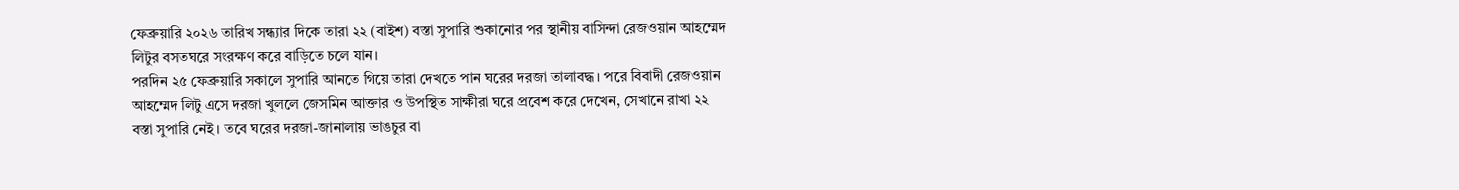ফেব্রুয়ারি ২০২৬ তারিখ সন্ধ্যার দিকে তারা ২২ (বাইশ) বস্তা সুপারি শুকানোর পর স্থানীয় বাসিন্দা রেজওয়ান আহম্মেদ লিটুর বসতঘরে সংরক্ষণ করে বাড়িতে চলে যান।
পরদিন ২৫ ফেব্রুয়ারি সকালে সুপারি আনতে গিয়ে তারা দেখতে পান ঘরের দরজা তালাবদ্ধ। পরে বিবাদী রেজওয়ান আহম্মেদ লিটু এসে দরজা খুললে জেসমিন আক্তার ও উপস্থিত সাক্ষীরা ঘরে প্রবেশ করে দেখেন, সেখানে রাখা ২২ বস্তা সুপারি নেই। তবে ঘরের দরজা-জানালায় ভাঙচুর বা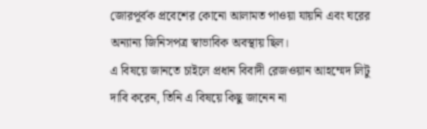জোরপূর্বক প্রবেশের কোনো আলামত পাওয়া যায়নি এবং ঘরের অন্যান্য জিনিসপত্র স্বাভাবিক অবস্থায় ছিল।
এ বিষয়ে জানতে চাইলে প্রধান বিবাদী রেজওয়ান আহম্মেদ লিটু দাবি করেন, তিনি এ বিষয়ে কিছু জানেন না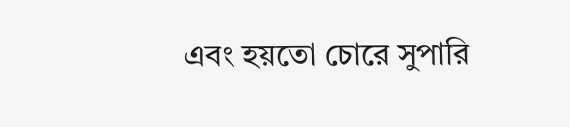এবং হয়তো চোরে সুপারি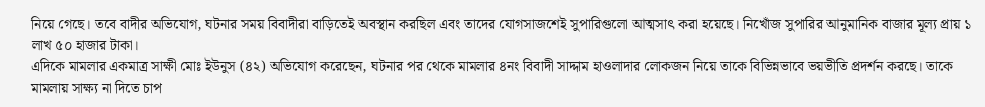নিয়ে গেছে। তবে বাদীর অভিযোগ, ঘটনার সময় বিবাদীরা বাড়িতেই অবস্থান করছিল এবং তাদের যোগসাজশেই সুপারিগুলো আত্মসাৎ করা হয়েছে। নিখোঁজ সুপারির আনুমানিক বাজার মূল্য প্রায় ১ লাখ ৫০ হাজার টাকা।
এদিকে মামলার একমাত্র সাক্ষী মোঃ ইউনুস (৪২) অভিযোগ করেছেন, ঘটনার পর থেকে মামলার ৪নং বিবাদী সাদ্দাম হাওলাদার লোকজন নিয়ে তাকে বিভিন্নভাবে ভয়ভীতি প্রদর্শন করছে। তাকে মামলায় সাক্ষ্য না দিতে চাপ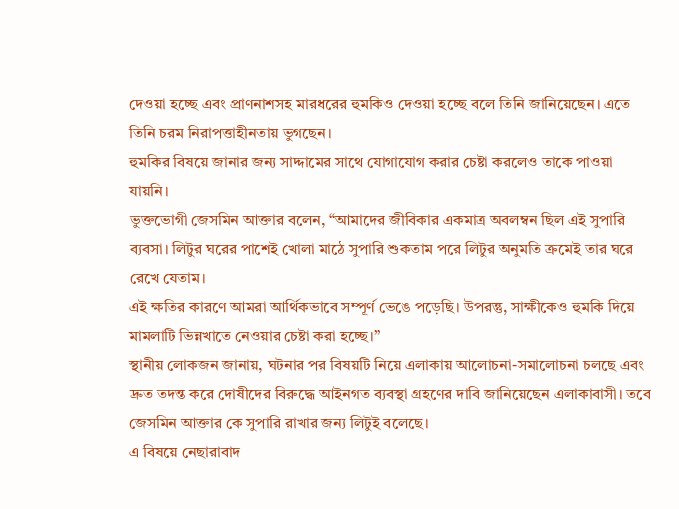দেওয়া হচ্ছে এবং প্রাণনাশসহ মারধরের হুমকিও দেওয়া হচ্ছে বলে তিনি জানিয়েছেন। এতে তিনি চরম নিরাপত্তাহীনতায় ভুগছেন।
হুমকির বিষয়ে জানার জন্য সাদ্দামের সাথে যোগাযোগ করার চেষ্টা করলেও তাকে পাওয়া যায়নি।
ভুক্তভোগী জেসমিন আক্তার বলেন, “আমাদের জীবিকার একমাত্র অবলম্বন ছিল এই সুপারি ব্যবসা। লিটুর ঘরের পাশেই খোলা মাঠে সুপারি শুকতাম পরে লিটুর অনুমতি ক্রমেই তার ঘরে রেখে যেতাম।
এই ক্ষতির কারণে আমরা আর্থিকভাবে সম্পূর্ণ ভেঙে পড়েছি। উপরন্তু, সাক্ষীকেও হুমকি দিয়ে মামলাটি ভিন্নখাতে নেওয়ার চেষ্টা করা হচ্ছে।”
স্থানীয় লোকজন জানায়, ঘটনার পর বিষয়টি নিয়ে এলাকায় আলোচনা-সমালোচনা চলছে এবং দ্রুত তদন্ত করে দোষীদের বিরুদ্ধে আইনগত ব্যবস্থা গ্রহণের দাবি জানিয়েছেন এলাকাবাসী। তবে জেসমিন আক্তার কে সুপারি রাখার জন্য লিটুই বলেছে।
এ বিষয়ে নেছারাবাদ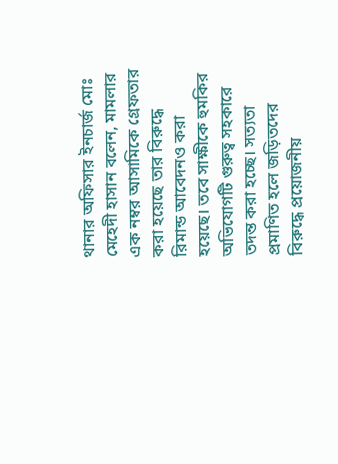থানার অফিসার ইনচার্জ মোঃ মেহেদী হাসান বলেন, মামলার এক নম্বর আসামিকে গ্রেফতার করা হয়েছে তার বিরুদ্ধে রিমান্ড আবেদনও করা হয়েছে। তবে সাক্ষীকে হুমকির অভিযোগটি গুরুত্ব সহকারে তদন্ত করা হচ্ছে। সত্যতা প্রমাণিত হলে জড়িতদের বিরুদ্ধে প্রয়োজনীয়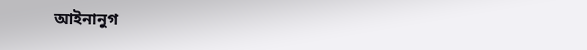আইনানুগ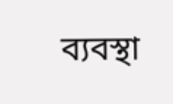ব্যবস্থা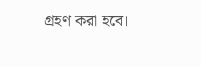গ্রহণ করা হবে।